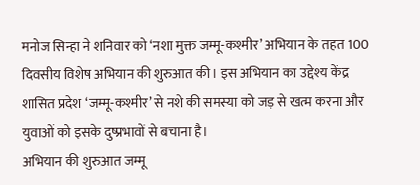मनोज सिन्हा ने शनिवार को ‘नशा मुक्त जम्मू-कश्मीर’ अभियान के तहत 100 दिवसीय विशेष अभियान की शुरुआत की। इस अभियान का उद्देश्य केंद्र शासित प्रदेश ‘जम्मू-कश्मीर’ से नशे की समस्या को जड़ से खत्म करना और युवाओं को इसके दुष्प्रभावों से बचाना है।
अभियान की शुरुआत जम्मू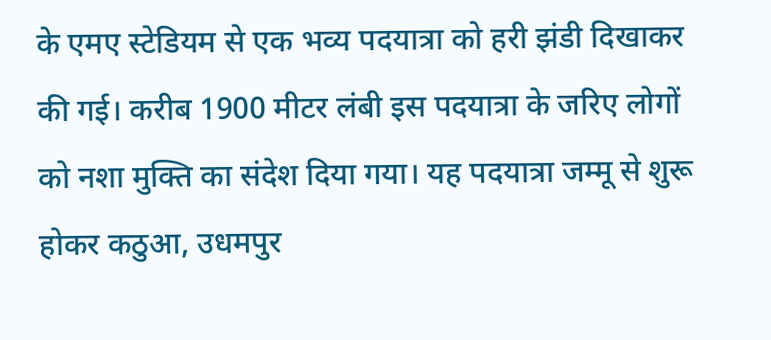के एमए स्टेडियम से एक भव्य पदयात्रा को हरी झंडी दिखाकर की गई। करीब 1900 मीटर लंबी इस पदयात्रा के जरिए लोगों को नशा मुक्ति का संदेश दिया गया। यह पदयात्रा जम्मू से शुरू होकर कठुआ, उधमपुर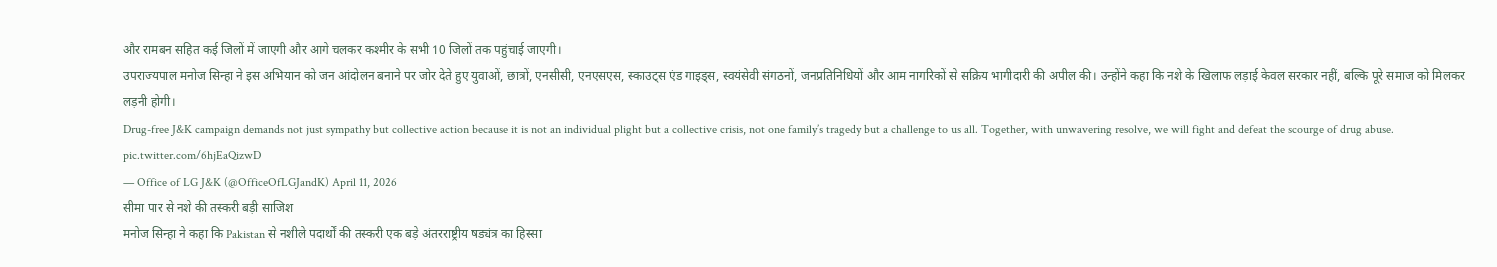और रामबन सहित कई जिलों में जाएगी और आगे चलकर कश्मीर के सभी 10 जिलों तक पहुंचाई जाएगी।
उपराज्यपाल मनोज सिन्हा ने इस अभियान को जन आंदोलन बनाने पर जोर देते हुए युवाओं, छात्रों, एनसीसी, एनएसएस, स्काउट्स एंड गाइड्स, स्वयंसेवी संगठनों, जनप्रतिनिधियों और आम नागरिकों से सक्रिय भागीदारी की अपील की। उन्होंने कहा कि नशे के खिलाफ लड़ाई केवल सरकार नहीं, बल्कि पूरे समाज को मिलकर लड़नी होगी।
Drug-free J&K campaign demands not just sympathy but collective action because it is not an individual plight but a collective crisis, not one family’s tragedy but a challenge to us all. Together, with unwavering resolve, we will fight and defeat the scourge of drug abuse. pic.twitter.com/6hjEaQizwD
— Office of LG J&K (@OfficeOfLGJandK) April 11, 2026
सीमा पार से नशे की तस्करी बड़ी साजिश
मनोज सिन्हा ने कहा कि Pakistan से नशीले पदार्थों की तस्करी एक बड़े अंतरराष्ट्रीय षड्यंत्र का हिस्सा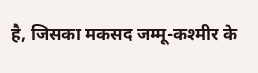है, जिसका मकसद जम्मू-कश्मीर के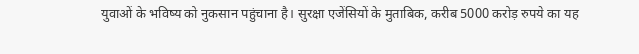युवाओं के भविष्य को नुकसान पहुंचाना है। सुरक्षा एजेंसियों के मुताबिक, करीब 5000 करोड़ रुपये का यह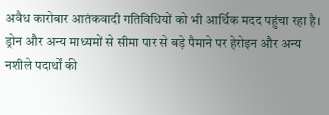अवैध कारोबार आतंकवादी गतिविधियों को भी आर्थिक मदद पहुंचा रहा है।
ड्रोन और अन्य माध्यमों से सीमा पार से बड़े पैमाने पर हेरोइन और अन्य नशीले पदार्थों की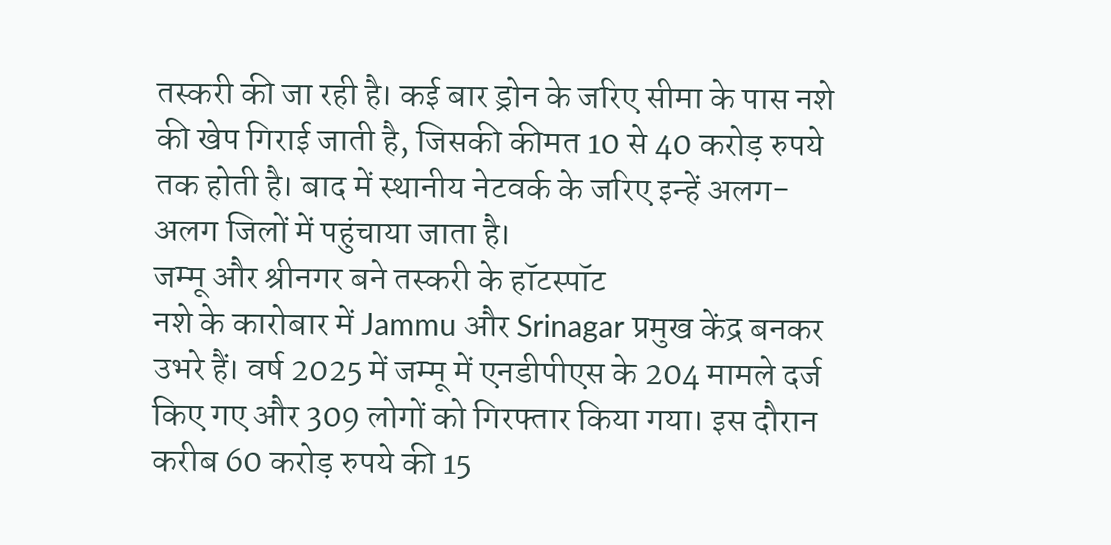तस्करी की जा रही है। कई बार ड्रोन के जरिए सीमा के पास नशे की खेप गिराई जाती है, जिसकी कीमत 10 से 40 करोड़ रुपये तक होती है। बाद में स्थानीय नेटवर्क के जरिए इन्हें अलग-अलग जिलों में पहुंचाया जाता है।
जम्मू और श्रीनगर बने तस्करी के हॉटस्पॉट
नशे के कारोबार में Jammu और Srinagar प्रमुख केंद्र बनकर उभरे हैं। वर्ष 2025 में जम्मू में एनडीपीएस के 204 मामले दर्ज किए गए और 309 लोगों को गिरफ्तार किया गया। इस दौरान करीब 60 करोड़ रुपये की 15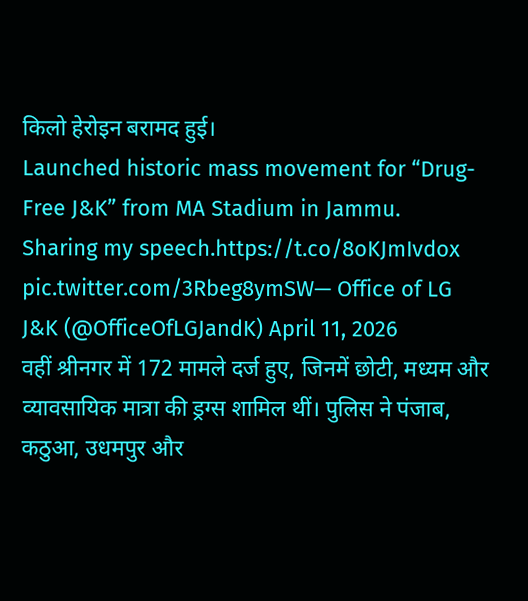किलो हेरोइन बरामद हुई।
Launched historic mass movement for “Drug-Free J&K” from MA Stadium in Jammu.
Sharing my speech.https://t.co/8oKJmIvdox pic.twitter.com/3Rbeg8ymSW— Office of LG J&K (@OfficeOfLGJandK) April 11, 2026
वहीं श्रीनगर में 172 मामले दर्ज हुए, जिनमें छोटी, मध्यम और व्यावसायिक मात्रा की ड्रग्स शामिल थीं। पुलिस ने पंजाब, कठुआ, उधमपुर और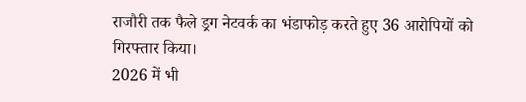राजौरी तक फैले ड्रग नेटवर्क का भंडाफोड़ करते हुए 36 आरोपियों को गिरफ्तार किया।
2026 में भी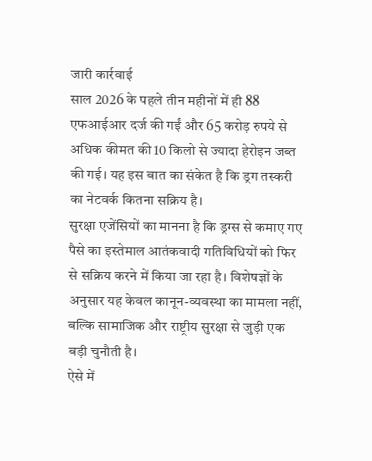जारी कार्रवाई
साल 2026 के पहले तीन महीनों में ही 88 एफआईआर दर्ज की गईं और 65 करोड़ रुपये से अधिक कीमत की 10 किलो से ज्यादा हेरोइन जब्त की गई। यह इस बात का संकेत है कि ड्रग तस्करी का नेटवर्क कितना सक्रिय है।
सुरक्षा एजेंसियों का मानना है कि ड्रग्स से कमाए गए पैसे का इस्तेमाल आतंकवादी गतिविधियों को फिर से सक्रिय करने में किया जा रहा है। विशेषज्ञों के अनुसार यह केवल कानून-व्यवस्था का मामला नहीं, बल्कि सामाजिक और राष्ट्रीय सुरक्षा से जुड़ी एक बड़ी चुनौती है।
ऐसे में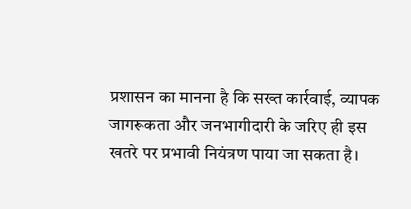प्रशासन का मानना है कि सख्त कार्रवाई, व्यापक जागरूकता और जनभागीदारी के जरिए ही इस खतरे पर प्रभावी नियंत्रण पाया जा सकता है।